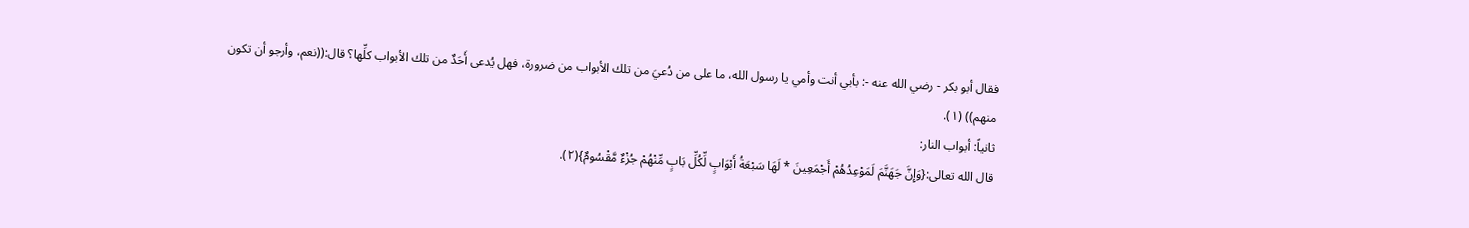فقال أبو بكر - رضي الله عنه -: بأبي أنت وأمي يا رسول الله، ما على من دُعيَ من تلك الأبواب من ضرورة، فهل يُدعى أَحَدٌ من تلك الأبواب كلِّها؟ قال:((نعم، وأرجو أن تكون منهم)) (١).
ثانياً: أبواب النار:
قال الله تعالى:{وَإِنَّ جَهَنَّمَ لَمَوْعِدُهُمْ أَجْمَعِينَ * لَهَا سَبْعَةُ أَبْوَابٍ لِّكُلِّ بَابٍ مِّنْهُمْ جُزْءٌ مَّقْسُومٌ}(٢).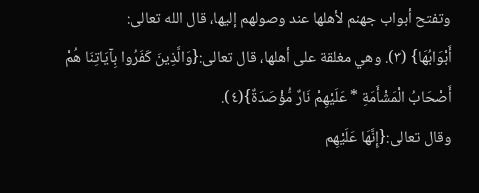وتفتح أبواب جهنم لأهلها عند وصولهم إليها، قال الله تعالى:
أَبْوَابُهَا} (٣). وهي مغلقة على أهلها، قال تعالى:{وَالَّذِينَ كَفَرُوا بِآيَاتِنَا هُمْ أَصْحَابُ الْمَشْأَمَةِ * عَلَيْهِمْ نَارٌ مُّؤْصَدَةٌ}(٤).
وقال تعالى:{إِنَّهَا عَلَيْهِم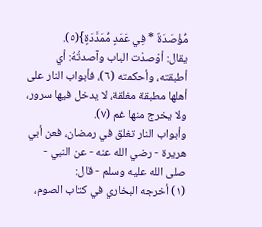مُّؤْصَدَةٌ * فِي عَمَدٍ مُّمَدَّدَةٍ}(٥).
يقال: أوْصدْت الباب وآصدتُهُ: أي أطبقته، وأحكمته (٦)، فأبواب النار على أهلها مطبقة مغلقة، لا يدخل فيها سرور، ولا يخرج منها غم (٧).
وأبواب النار تغلق في رمضان، فعن أبي هريرة - رضي الله عنه - عن النبي - صلى الله عليه وسلم - قال:
(١) أخرجه البخاري في كتاب الصوم،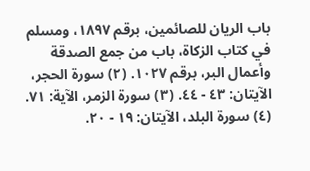باب الريان للصائمين، برقم ١٨٩٧، ومسلم في كتاب الزكاة، باب من جمع الصدقة وأعمال البر، برقم ١٠٢٧. (٢) سورة الحجر، الآيتان: ٤٣ - ٤٤. (٣) سورة الزمر، الآية: ٧١. (٤) سورة البلد، الآيتان: ١٩ - ٢٠.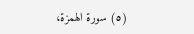(٥) سورة الهمزة،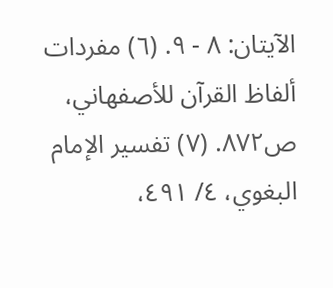الآيتان: ٨ - ٩. (٦) مفردات ألفاظ القرآن للأصفهاني، ص٨٧٢. (٧) تفسير الإمام البغوي، ٤/ ٤٩١،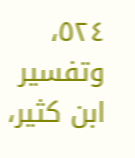٥٢٤، وتفسير ابن كثير،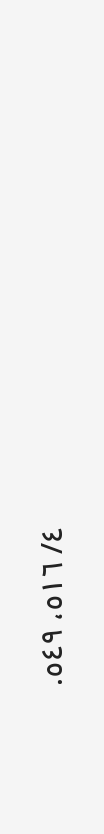٤/ ٥١٦، ٥٤٩.